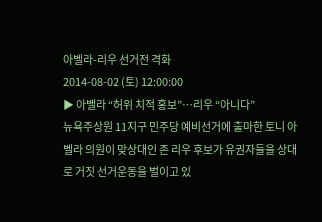아벨라-리우 선거전 격화
2014-08-02 (토) 12:00:00
▶ 아벨라 “허위 치적 홍보”…리우 “아니다”
뉴욕주상원 11지구 민주당 예비선거에 출마한 토니 아벨라 의원이 맞상대인 존 리우 후보가 유권자들을 상대로 거짓 선거운동을 벌이고 있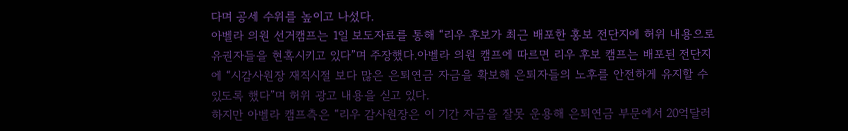다며 공세 수위를 높이고 나섰다.
아벨라 의원 선거캠프는 1일 보도자료를 통해 “리우 후보가 최근 배포한 홍보 전단지에 허위 내용으로 유권자들을 현혹시키고 있다”며 주장했다.아벨라 의원 캠프에 따르면 리우 후보 캠프는 배포된 전단지에 “시감사원장 재직시절 보다 많은 은퇴연금 자금을 확보해 은퇴자들의 노후를 안전하게 유지할 수 있도록 했다”며 허위 광고 내용을 싣고 있다.
하지만 아벨라 캠프측은 “리우 감사원장은 이 기간 자금을 잘못 운용해 은퇴연금 부문에서 20억달러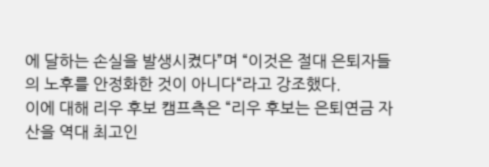에 달하는 손실을 발생시켰다”며 “이것은 절대 은퇴자들의 노후를 안정화한 것이 아니다“라고 강조했다.
이에 대해 리우 후보 캠프측은 “리우 후보는 은퇴연금 자산을 역대 최고인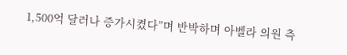1,500억 달러나 증가시켰다”며 반박하며 아벨라 의원 측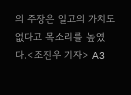의 주장은 일고의 가치도 없다고 목소리를 높였다.<조진우 기자> A3